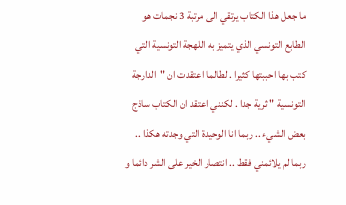ما جعل هذا الكتاب يرتقي الى مرتبة 3 نجمات هو الطابع التونسي الذي يتميز به اللهجة التونسية التي كتب بها احببتها كثيرا . لطالما اعتقدت ان "الدارجة التونسية " ثرية جدا . لكنني اعتقد ان الكتاب ساذج بعض الشيء .. ربما انا الوحيدة التي وجدته هكذا .. ربما لم يلائمني فقط .. انتصار الخير على الشر دائما و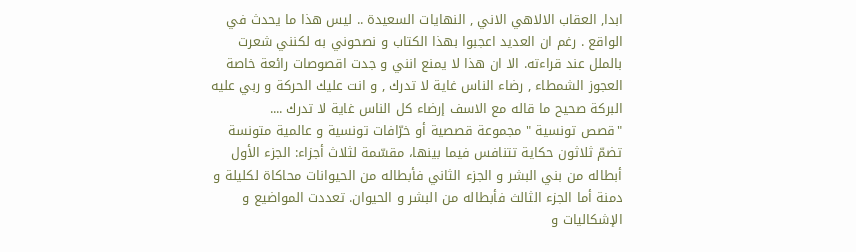ابدا, العقاب الالاهي الاني , النهايات السعيدة .. ليس هذا ما يحدث في الواقع . رغم ان العديد اعجبوا بهذا الكتاب و نصحوني به لكنني شعرت بالملل عند قراءته. الا ان هذا لا يمنع انني و جدت اقصوصات رائعة خاصة العجوز الشمطاء , رضاء الناس غاية لا تدرك , و انت عليك الحركة و ربي عليه البركة صحيح ما قاله مع الاسف إرضاء كل الناس غاية لا تدرك ....
"قصص تونسية " مجموعة قصصية أو خرّافات تونسية و عالمية متونسة تضمّ ثلاثون حكاية تتنافس فيما بينها، مقسّمة لثلاث أجزاء: الجزء الأول أبطاله من بني البشر و الجزء الثاني فأبطاله من الحيوانات محاكاة لكليلة و دمنة أما الجزء الثالث فأبطاله من البشر و الحيوان. تعددت المواضيع و الإشكاليات و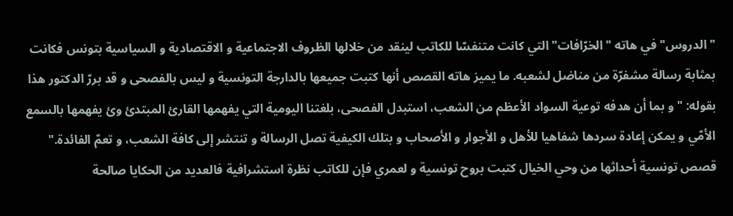"الدروس" في هاته "الخرّافات" التي كانت متنفسّا للكاتب لينقد من خلالها الظروف الاجتماعية و الاقتصادية و السياسية بتونس فكانت بمثابة رسالة مشفرّة من مناضل لشعبه. ما يميز هاته القصص أنها كتبت جميعها بالدارجة التونسية و ليس بالفصحى و قد بررّ الدكتور هذا بقوله: " و بما أن هدفه توعية السواد الأعظم من الشعب، استبدل الفصحى، بلغتنا اليومية التي يفهمها القارئ المبتدئ وئ يفهمها بالسمع الأمّي و يمكن إعادة سردها شفاهيا للأهل و الأجوار و الأصحاب و بتلك الكيفية تصل الرسالة و تنتشر إلى كافة الشعب، و تعمّ الفائدة."
قصص تونسية أحداثها من وحي الخيال كتبت بروح تونسية و لعمري فإن للكاتب نظرة استشرافية فالعديد من الحكايا صالحة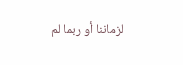لزماننا أو ربما لم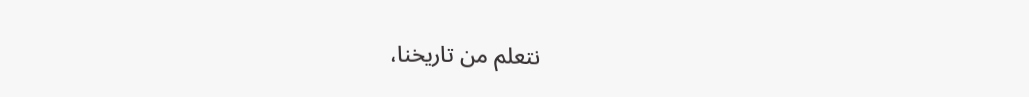نتعلم من تاريخنا،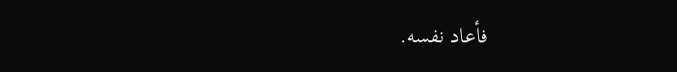فأعاد نفسه.